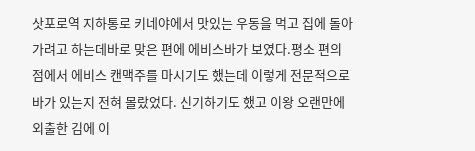삿포로역 지하통로 키네야에서 맛있는 우동을 먹고 집에 돌아가려고 하는데바로 맞은 편에 에비스바가 보였다.평소 편의점에서 에비스 캔맥주를 마시기도 했는데 이렇게 전문적으로 바가 있는지 전혀 몰랐었다. 신기하기도 했고 이왕 오랜만에 외출한 김에 이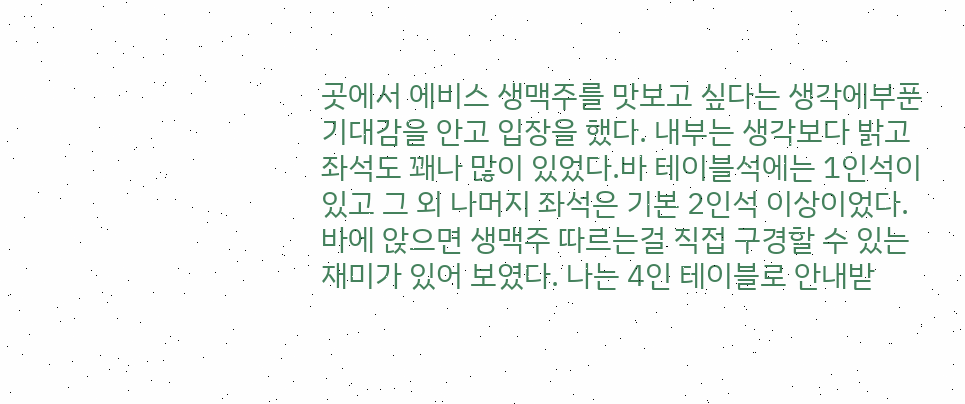곳에서 에비스 생맥주를 맛보고 싶다는 생각에부푼 기대감을 안고 입장을 했다. 내부는 생각보다 밝고 좌석도 꽤나 많이 있었다.바 테이블석에는 1인석이 있고 그 외 나머지 좌석은 기본 2인석 이상이었다.바에 앉으면 생맥주 따르는걸 직접 구경할 수 있는 재미가 있어 보였다. 나는 4인 테이블로 안내받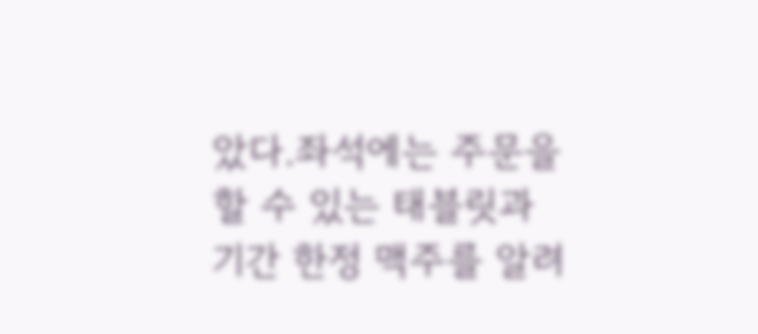았다.좌석에는 주문을 할 수 있는 태블릿과 기간 한정 맥주를 알려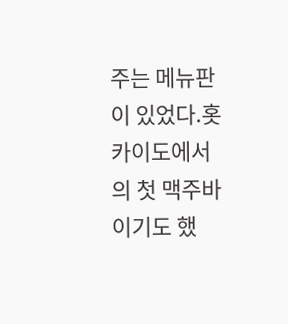주는 메뉴판이 있었다.홋카이도에서의 첫 맥주바 이기도 했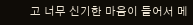고 너무 신기한 마음이 들어서 메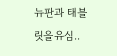뉴판과 태블릿을유심..